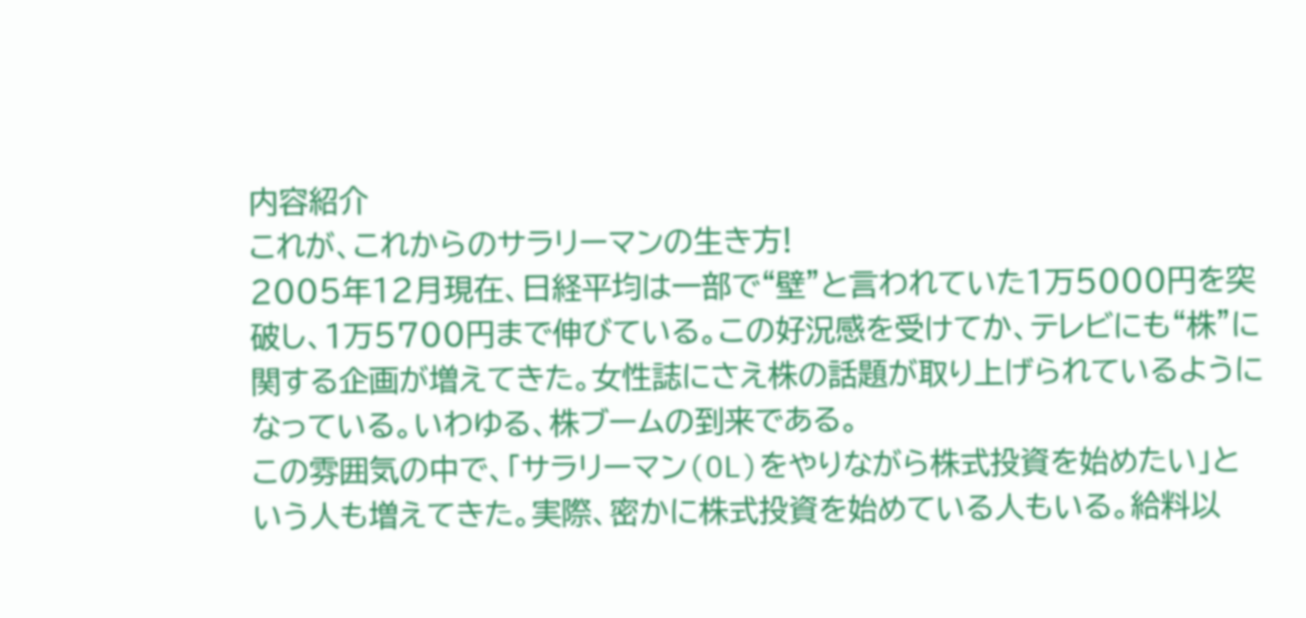内容紹介
これが、これからのサラリーマンの生き方!
2005年12月現在、日経平均は一部で“壁”と言われていた1万5000円を突破し、1万5700円まで伸びている。この好況感を受けてか、テレビにも“株”に関する企画が増えてきた。女性誌にさえ株の話題が取り上げられているようになっている。いわゆる、株ブームの到来である。
この雰囲気の中で、「サラリーマン(OL)をやりながら株式投資を始めたい」という人も増えてきた。実際、密かに株式投資を始めている人もいる。給料以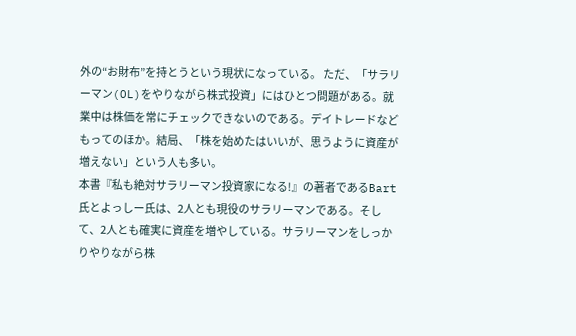外の“お財布”を持とうという現状になっている。 ただ、「サラリーマン(OL)をやりながら株式投資」にはひとつ問題がある。就業中は株価を常にチェックできないのである。デイトレードなどもってのほか。結局、「株を始めたはいいが、思うように資産が増えない」という人も多い。
本書『私も絶対サラリーマン投資家になる!』の著者であるBart氏とよっしー氏は、2人とも現役のサラリーマンである。そして、2人とも確実に資産を増やしている。サラリーマンをしっかりやりながら株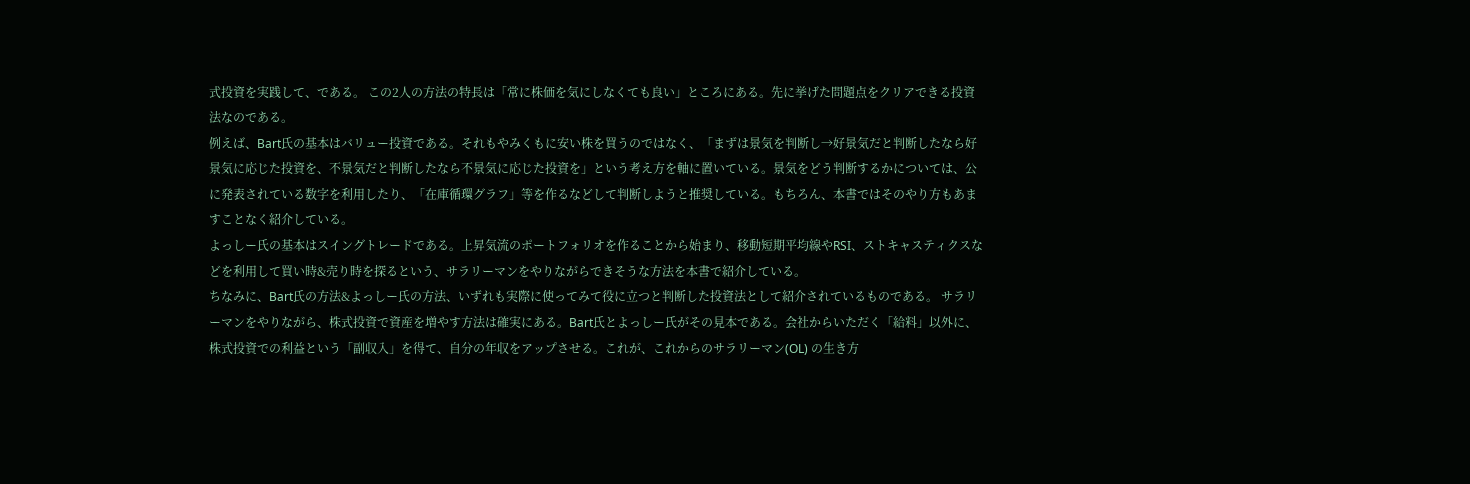式投資を実践して、である。 この2人の方法の特長は「常に株価を気にしなくても良い」ところにある。先に挙げた問題点をクリアできる投資法なのである。
例えば、Bart氏の基本はバリュー投資である。それもやみくもに安い株を買うのではなく、「まずは景気を判断し→好景気だと判断したなら好景気に応じた投資を、不景気だと判断したなら不景気に応じた投資を」という考え方を軸に置いている。景気をどう判断するかについては、公に発表されている数字を利用したり、「在庫循環グラフ」等を作るなどして判断しようと推奨している。もちろん、本書ではそのやり方もあますことなく紹介している。
よっしー氏の基本はスイングトレードである。上昇気流のポートフォリオを作ることから始まり、移動短期平均線やRSI、ストキャスティクスなどを利用して買い時&売り時を探るという、サラリーマンをやりながらできそうな方法を本書で紹介している。
ちなみに、Bart氏の方法&よっしー氏の方法、いずれも実際に使ってみて役に立つと判断した投資法として紹介されているものである。 サラリーマンをやりながら、株式投資で資産を増やす方法は確実にある。Bart氏とよっしー氏がその見本である。会社からいただく「給料」以外に、株式投資での利益という「副収入」を得て、自分の年収をアップさせる。これが、これからのサラリーマン(OL) の生き方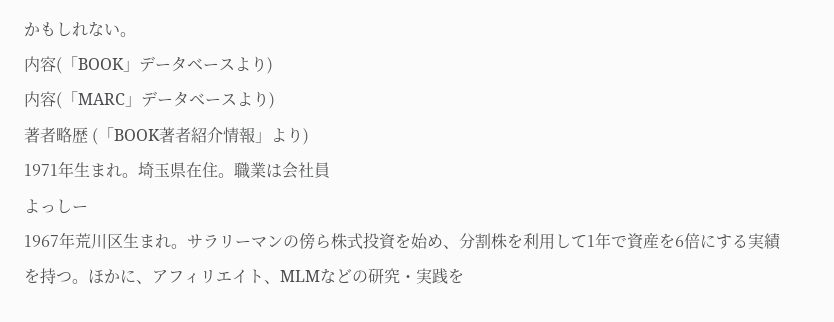かもしれない。
内容(「BOOK」データベースより)
内容(「MARC」データベースより)
著者略歴 (「BOOK著者紹介情報」より)
1971年生まれ。埼玉県在住。職業は会社員
よっしー
1967年荒川区生まれ。サラリーマンの傍ら株式投資を始め、分割株を利用して1年で資産を6倍にする実績を持つ。ほかに、アフィリエイト、MLMなどの研究・実践を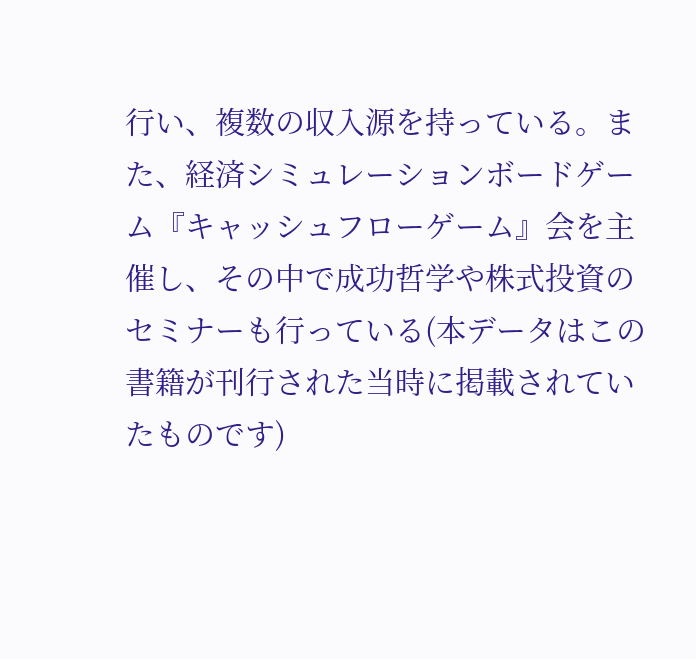行い、複数の収入源を持っている。また、経済シミュレーションボードゲーム『キャッシュフローゲーム』会を主催し、その中で成功哲学や株式投資のセミナーも行っている(本データはこの書籍が刊行された当時に掲載されていたものです)